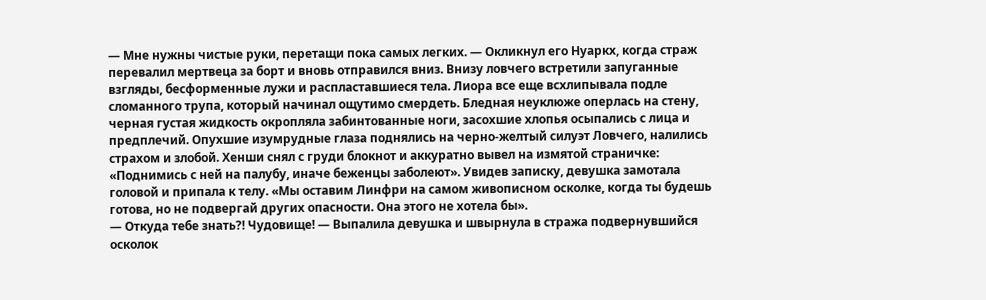— Мне нужны чистые руки, перетащи пока самых легких. — Окликнул его Нуаркх, когда страж перевалил мертвеца за борт и вновь отправился вниз. Внизу ловчего встретили запуганные взгляды, бесформенные лужи и распластавшиеся тела. Лиора все еще всхлипывала подле сломанного трупа, который начинал ощутимо смердеть. Бледная неуклюже оперлась на стену, черная густая жидкость окропляла забинтованные ноги, засохшие хлопья осыпались с лица и предплечий. Опухшие изумрудные глаза поднялись на черно-желтый силуэт Ловчего, налились страхом и злобой. Хенши снял с груди блокнот и аккуратно вывел на измятой страничке: «Поднимись с ней на палубу, иначе беженцы заболеют». Увидев записку, девушка замотала головой и припала к телу. «Мы оставим Линфри на самом живописном осколке, когда ты будешь готова, но не подвергай других опасности. Она этого не хотела бы».
— Откуда тебе знать?! Чудовище! — Выпалила девушка и швырнула в стража подвернувшийся осколок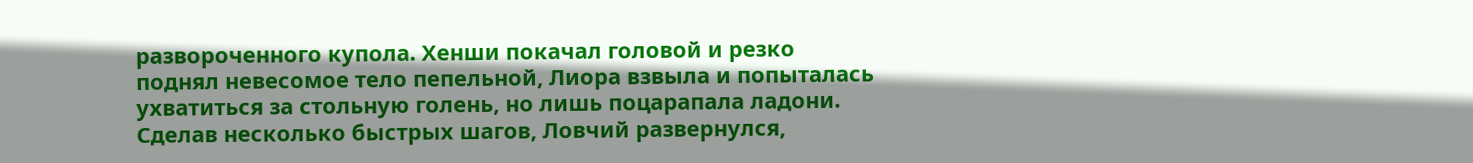развороченного купола. Хенши покачал головой и резко поднял невесомое тело пепельной, Лиора взвыла и попыталась ухватиться за стольную голень, но лишь поцарапала ладони. Сделав несколько быстрых шагов, Ловчий развернулся,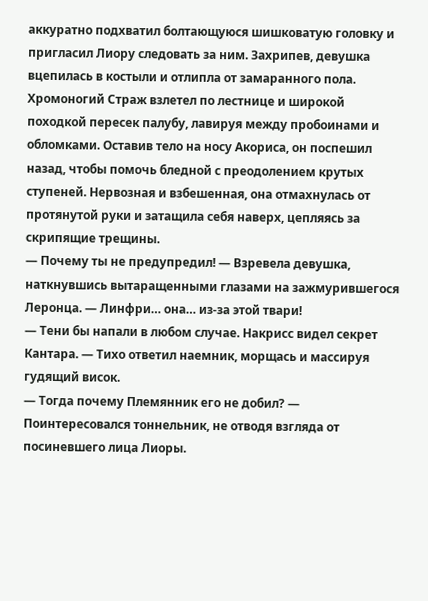аккуратно подхватил болтающуюся шишковатую головку и пригласил Лиору следовать за ним. Захрипев, девушка вцепилась в костыли и отлипла от замаранного пола. Хромоногий Страж взлетел по лестнице и широкой походкой пересек палубу, лавируя между пробоинами и обломками. Оставив тело на носу Акориса, он поспешил назад, чтобы помочь бледной с преодолением крутых ступеней. Нервозная и взбешенная, она отмахнулась от протянутой руки и затащила себя наверх, цепляясь за скрипящие трещины.
— Почему ты не предупредил! — Взревела девушка, наткнувшись вытаращенными глазами на зажмурившегося Леронца. — Линфри… она… из-за этой твари!
— Тени бы напали в любом случае. Накрисс видел секрет Кантара. — Тихо ответил наемник, морщась и массируя гудящий висок.
— Тогда почему Племянник его не добил? — Поинтересовался тоннельник, не отводя взгляда от посиневшего лица Лиоры.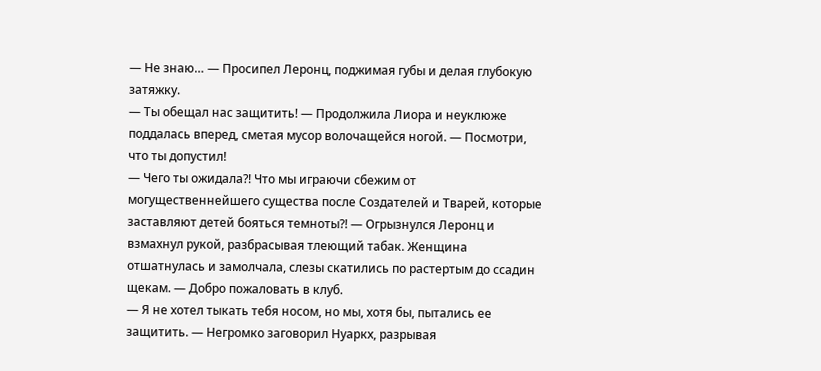— Не знаю… — Просипел Леронц, поджимая губы и делая глубокую затяжку.
— Ты обещал нас защитить! — Продолжила Лиора и неуклюже поддалась вперед, сметая мусор волочащейся ногой. — Посмотри, что ты допустил!
— Чего ты ожидала?! Что мы играючи сбежим от могущественнейшего существа после Создателей и Тварей, которые заставляют детей бояться темноты?! — Огрызнулся Леронц и взмахнул рукой, разбрасывая тлеющий табак. Женщина отшатнулась и замолчала, слезы скатились по растертым до ссадин щекам. — Добро пожаловать в клуб.
— Я не хотел тыкать тебя носом, но мы, хотя бы, пытались ее защитить. — Негромко заговорил Нуаркх, разрывая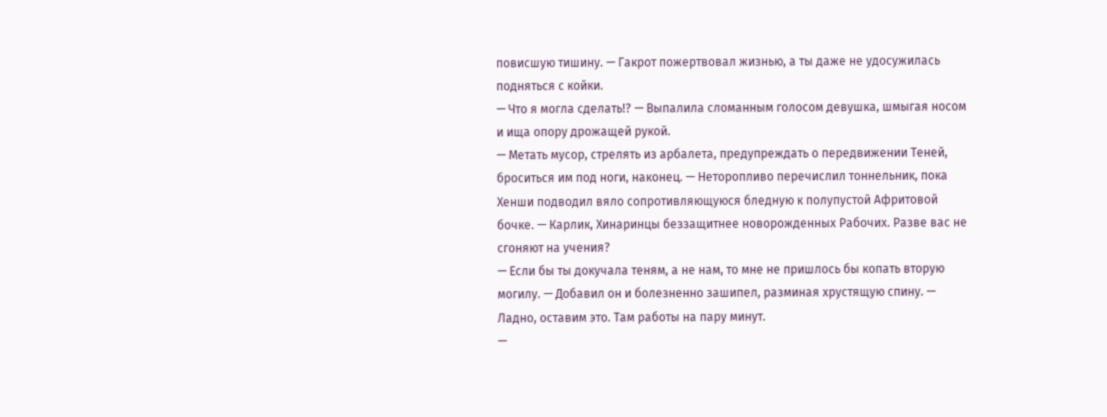повисшую тишину. — Гакрот пожертвовал жизнью, а ты даже не удосужилась подняться с койки.
— Что я могла сделать!? — Выпалила сломанным голосом девушка, шмыгая носом и ища опору дрожащей рукой.
— Метать мусор, стрелять из арбалета, предупреждать о передвижении Теней, броситься им под ноги, наконец. — Неторопливо перечислил тоннельник, пока Хенши подводил вяло сопротивляющуюся бледную к полупустой Афритовой бочке. — Карлик, Хинаринцы беззащитнее новорожденных Рабочих. Разве вас не сгоняют на учения?
— Если бы ты докучала теням, а не нам, то мне не пришлось бы копать вторую могилу. — Добавил он и болезненно зашипел, разминая хрустящую спину. — Ладно, оставим это. Там работы на пару минут.
—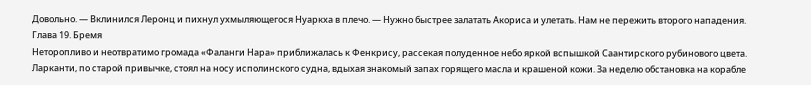Довольно. — Вклинился Леронц и пихнул ухмыляющегося Нуаркха в плечо. — Нужно быстрее залатать Акориса и улетать. Нам не пережить второго нападения.
Глава 19. Бремя
Неторопливо и неотвратимо громада «Фаланги Нара» приближалась к Фенкрису, рассекая полуденное небо яркой вспышкой Саантирского рубинового цвета. Ларканти, по старой привычке, стоял на носу исполинского судна, вдыхая знакомый запах горящего масла и крашеной кожи. За неделю обстановка на корабле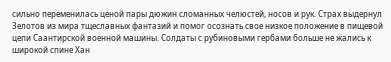сильно переменилась ценой пары дюжин сломанных челюстей, носов и рук. Страх выдернул Зелотов из мира тщеславных фантазий и помог осознать свое низкое положение в пищевой цепи Саантирской военной машины. Солдаты с рубиновыми гербами больше не жались к широкой спине Хан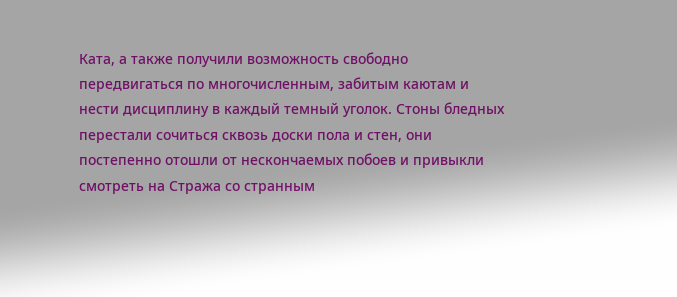Ката, а также получили возможность свободно передвигаться по многочисленным, забитым каютам и нести дисциплину в каждый темный уголок. Стоны бледных перестали сочиться сквозь доски пола и стен, они постепенно отошли от нескончаемых побоев и привыкли смотреть на Стража со странным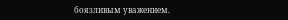боязливым уважением.